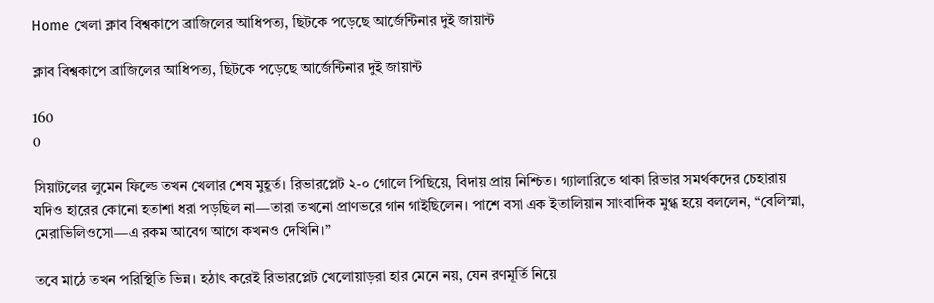Home খেলা ক্লাব বিশ্বকাপে ব্রাজিলের আধিপত্য, ছিটকে পড়েছে আর্জেন্টিনার দুই জায়ান্ট

ক্লাব বিশ্বকাপে ব্রাজিলের আধিপত্য, ছিটকে পড়েছে আর্জেন্টিনার দুই জায়ান্ট

160
0

সিয়াটলের লুমেন ফিল্ডে তখন খেলার শেষ মুহূর্ত। রিভারপ্লেট ২-০ গোলে পিছিয়ে, বিদায় প্রায় নিশ্চিত। গ্যালারিতে থাকা রিভার সমর্থকদের চেহারায় যদিও হারের কোনো হতাশা ধরা পড়ছিল না—তারা তখনো প্রাণভরে গান গাইছিলেন। পাশে বসা এক ইতালিয়ান সাংবাদিক মুগ্ধ হয়ে বললেন, “বেলিস্মা, মেরাভিলিওসো—এ রকম আবেগ আগে কখনও দেখিনি।”

তবে মাঠে তখন পরিস্থিতি ভিন্ন। হঠাৎ করেই রিভারপ্লেট খেলোয়াড়রা হার মেনে নয়, যেন রণমূর্তি নিয়ে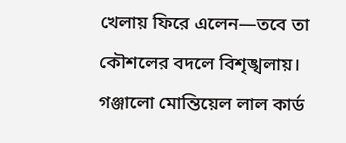খেলায় ফিরে এলেন—তবে তা কৌশলের বদলে বিশৃঙ্খলায়। গঞ্জালো মোন্তিয়েল লাল কার্ড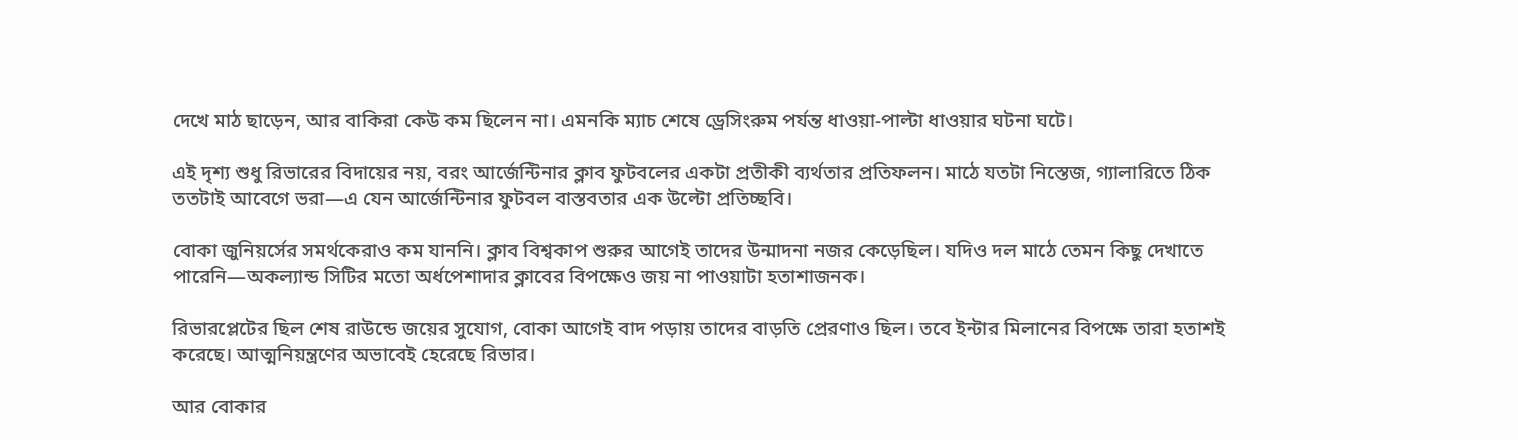দেখে মাঠ ছাড়েন, আর বাকিরা কেউ কম ছিলেন না। এমনকি ম্যাচ শেষে ড্রেসিংরুম পর্যন্ত ধাওয়া-পাল্টা ধাওয়ার ঘটনা ঘটে।

এই দৃশ্য শুধু রিভারের বিদায়ের নয়, বরং আর্জেন্টিনার ক্লাব ফুটবলের একটা প্রতীকী ব্যর্থতার প্রতিফলন। মাঠে যতটা নিস্তেজ, গ্যালারিতে ঠিক ততটাই আবেগে ভরা—এ যেন আর্জেন্টিনার ফুটবল বাস্তবতার এক উল্টো প্রতিচ্ছবি।

বোকা জুনিয়র্সের সমর্থকেরাও কম যাননি। ক্লাব বিশ্বকাপ শুরুর আগেই তাদের উন্মাদনা নজর কেড়েছিল। যদিও দল মাঠে তেমন কিছু দেখাতে পারেনি—অকল্যান্ড সিটির মতো অর্ধপেশাদার ক্লাবের বিপক্ষেও জয় না পাওয়াটা হতাশাজনক।

রিভারপ্লেটের ছিল শেষ রাউন্ডে জয়ের সুযোগ, বোকা আগেই বাদ পড়ায় তাদের বাড়তি প্রেরণাও ছিল। তবে ইন্টার মিলানের বিপক্ষে তারা হতাশই করেছে। আত্মনিয়ন্ত্রণের অভাবেই হেরেছে রিভার।

আর বোকার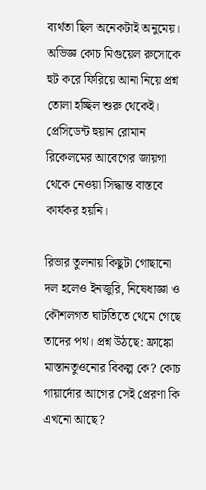ব্যর্থতা ছিল অনেকটাই অনুমেয়। অভিজ্ঞ কোচ মিগুয়েল রুসোকে হুট করে ফিরিয়ে আনা নিয়ে প্রশ্ন তোলা হচ্ছিল শুরু থেকেই। প্রেসিডেন্ট হুয়ান রোমান রিকেলমের আবেগের জায়গা থেকে নেওয়া সিদ্ধান্ত বাস্তবে কার্যকর হয়নি।

রিভার তুলনায় কিছুটা গোছানো দল হলেও ইনজুরি, নিষেধাজ্ঞা ও কৌশলগত ঘাটতিতে থেমে গেছে তাদের পথ। প্রশ্ন উঠছে: ফ্রাঙ্কো মাস্তানতুওনোর বিকল্প কে? কোচ গায়ার্দোর আগের সেই প্রেরণা কি এখনো আছে?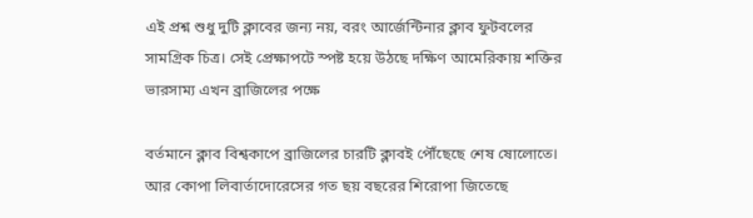এই প্রশ্ন শুধু দুটি ক্লাবের জন্য নয়, বরং আর্জেন্টিনার ক্লাব ফুটবলের সামগ্রিক চিত্র। সেই প্রেক্ষাপটে স্পষ্ট হয়ে উঠছে দক্ষিণ আমেরিকায় শক্তির ভারসাম্য এখন ব্রাজিলের পক্ষে

বর্তমানে ক্লাব বিশ্বকাপে ব্রাজিলের চারটি ক্লাবই পৌঁছেছে শেষ ষোলোতে। আর কোপা লিবার্তাদোরেসের গত ছয় বছরের শিরোপা জিতেছে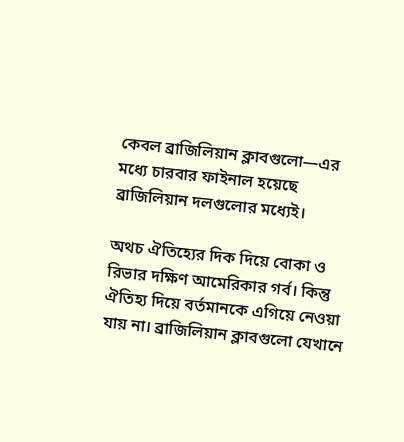কেবল ব্রাজিলিয়ান ক্লাবগুলো—এর মধ্যে চারবার ফাইনাল হয়েছে ব্রাজিলিয়ান দলগুলোর মধ্যেই।

অথচ ঐতিহ্যের দিক দিয়ে বোকা ও রিভার দক্ষিণ আমেরিকার গর্ব। কিন্তু ঐতিহ্য দিয়ে বর্তমানকে এগিয়ে নেওয়া যায় না। ব্রাজিলিয়ান ক্লাবগুলো যেখানে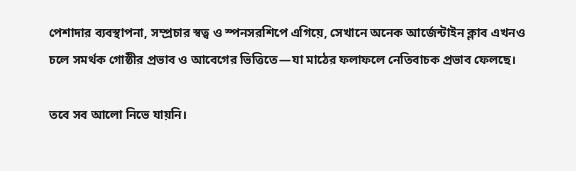পেশাদার ব্যবস্থাপনা, সম্প্রচার স্বত্ব ও স্পনসরশিপে এগিয়ে, সেখানে অনেক আর্জেন্টাইন ক্লাব এখনও চলে সমর্থক গোষ্ঠীর প্রভাব ও আবেগের ভিত্তিতে—যা মাঠের ফলাফলে নেতিবাচক প্রভাব ফেলছে।

তবে সব আলো নিভে যায়নি।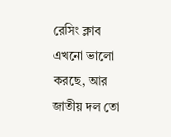রেসিং ক্লাব এখনো ভালো করছে, আর জাতীয় দল তো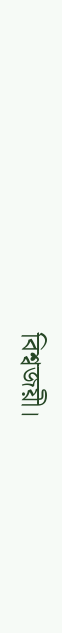বিশ্বজয়ী।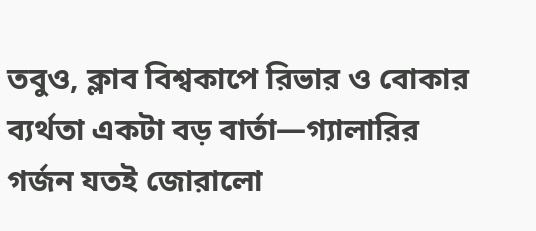তবুও, ক্লাব বিশ্বকাপে রিভার ও বোকার ব্যর্থতা একটা বড় বার্তা—গ্যালারির গর্জন যতই জোরালো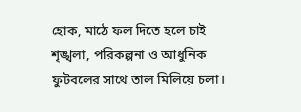হোক, মাঠে ফল দিতে হলে চাই শৃঙ্খলা, পরিকল্পনা ও আধুনিক ফুটবলের সাথে তাল মিলিয়ে চলা।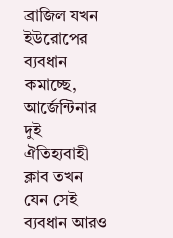ব্রাজিল যখন ইউরোপের ব্যবধান কমাচ্ছে, আর্জেন্টিনার দুই ঐতিহ্যবাহী ক্লাব তখন যেন সেই ব্যবধান আরও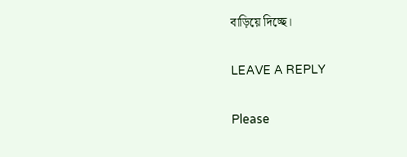বাড়িয়ে দিচ্ছে।

LEAVE A REPLY

Please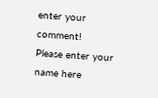enter your comment!
Please enter your name here